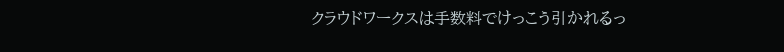クラウドワークスは手数料でけっこう引かれるっ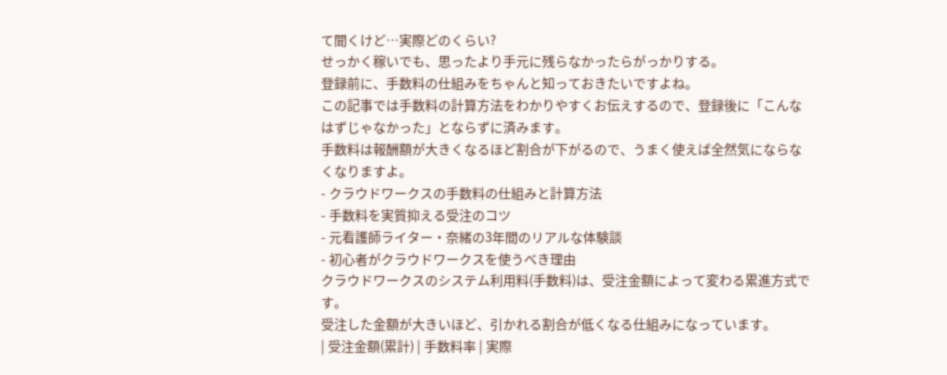て聞くけど…実際どのくらい?
せっかく稼いでも、思ったより手元に残らなかったらがっかりする。
登録前に、手数料の仕組みをちゃんと知っておきたいですよね。
この記事では手数料の計算方法をわかりやすくお伝えするので、登録後に「こんなはずじゃなかった」とならずに済みます。
手数料は報酬額が大きくなるほど割合が下がるので、うまく使えば全然気にならなくなりますよ。
- クラウドワークスの手数料の仕組みと計算方法
- 手数料を実質抑える受注のコツ
- 元看護師ライター・奈緒の3年間のリアルな体験談
- 初心者がクラウドワークスを使うべき理由
クラウドワークスのシステム利用料(手数料)は、受注金額によって変わる累進方式です。
受注した金額が大きいほど、引かれる割合が低くなる仕組みになっています。
| 受注金額(累計) | 手数料率 | 実際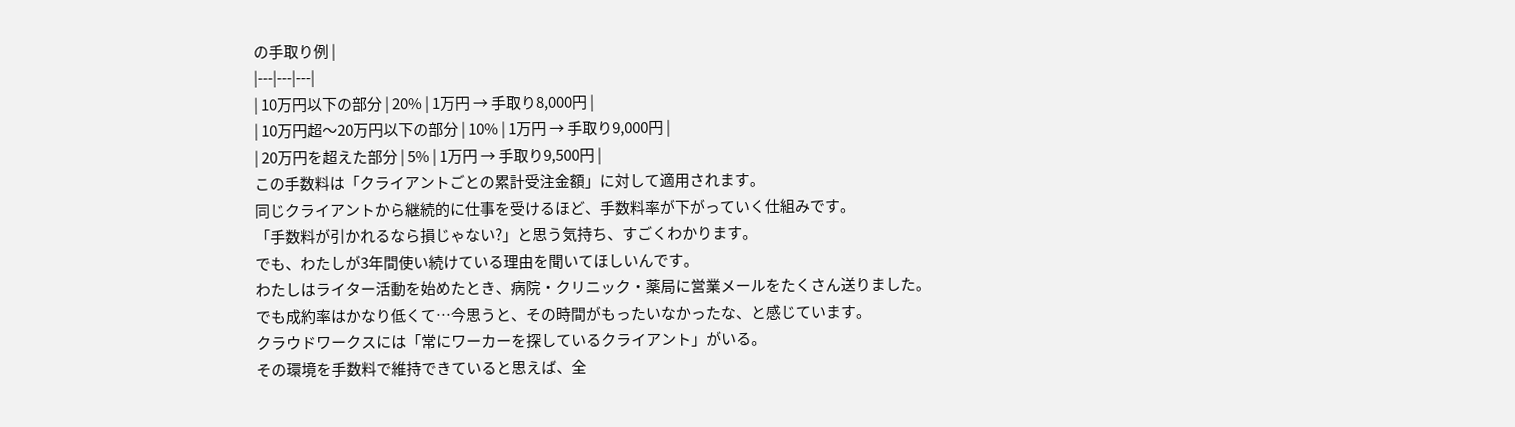の手取り例 |
|---|---|---|
| 10万円以下の部分 | 20% | 1万円 → 手取り8,000円 |
| 10万円超〜20万円以下の部分 | 10% | 1万円 → 手取り9,000円 |
| 20万円を超えた部分 | 5% | 1万円 → 手取り9,500円 |
この手数料は「クライアントごとの累計受注金額」に対して適用されます。
同じクライアントから継続的に仕事を受けるほど、手数料率が下がっていく仕組みです。
「手数料が引かれるなら損じゃない?」と思う気持ち、すごくわかります。
でも、わたしが3年間使い続けている理由を聞いてほしいんです。
わたしはライター活動を始めたとき、病院・クリニック・薬局に営業メールをたくさん送りました。
でも成約率はかなり低くて…今思うと、その時間がもったいなかったな、と感じています。
クラウドワークスには「常にワーカーを探しているクライアント」がいる。
その環境を手数料で維持できていると思えば、全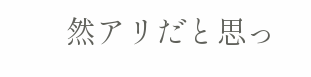然アリだと思っ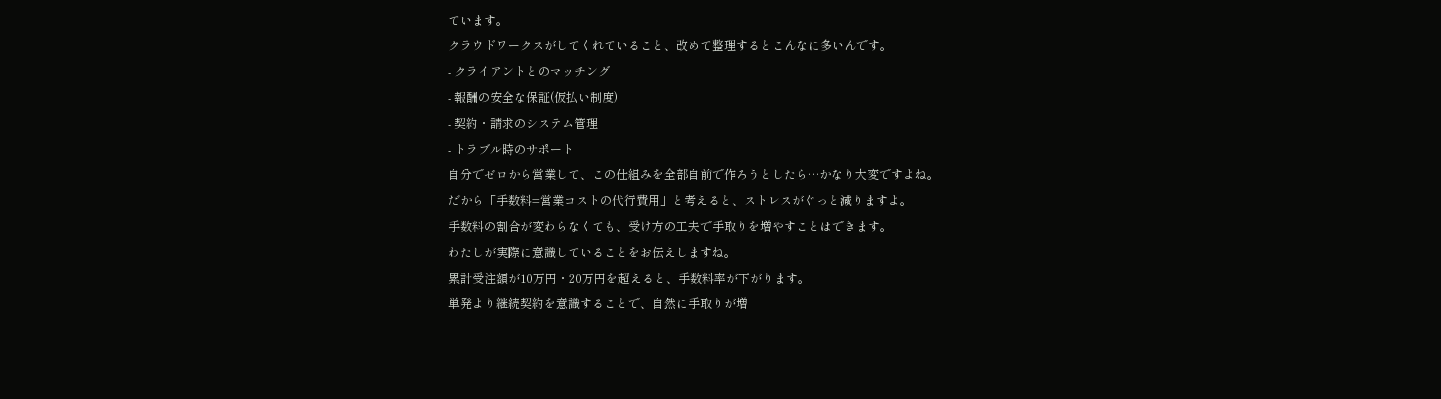ています。
クラウドワークスがしてくれていること、改めて整理するとこんなに多いんです。
- クライアントとのマッチング
- 報酬の安全な保証(仮払い制度)
- 契約・請求のシステム管理
- トラブル時のサポート
自分でゼロから営業して、この仕組みを全部自前で作ろうとしたら…かなり大変ですよね。
だから「手数料=営業コストの代行費用」と考えると、ストレスがぐっと減りますよ。
手数料の割合が変わらなくても、受け方の工夫で手取りを増やすことはできます。
わたしが実際に意識していることをお伝えしますね。
累計受注額が10万円・20万円を超えると、手数料率が下がります。
単発より継続契約を意識することで、自然に手取りが増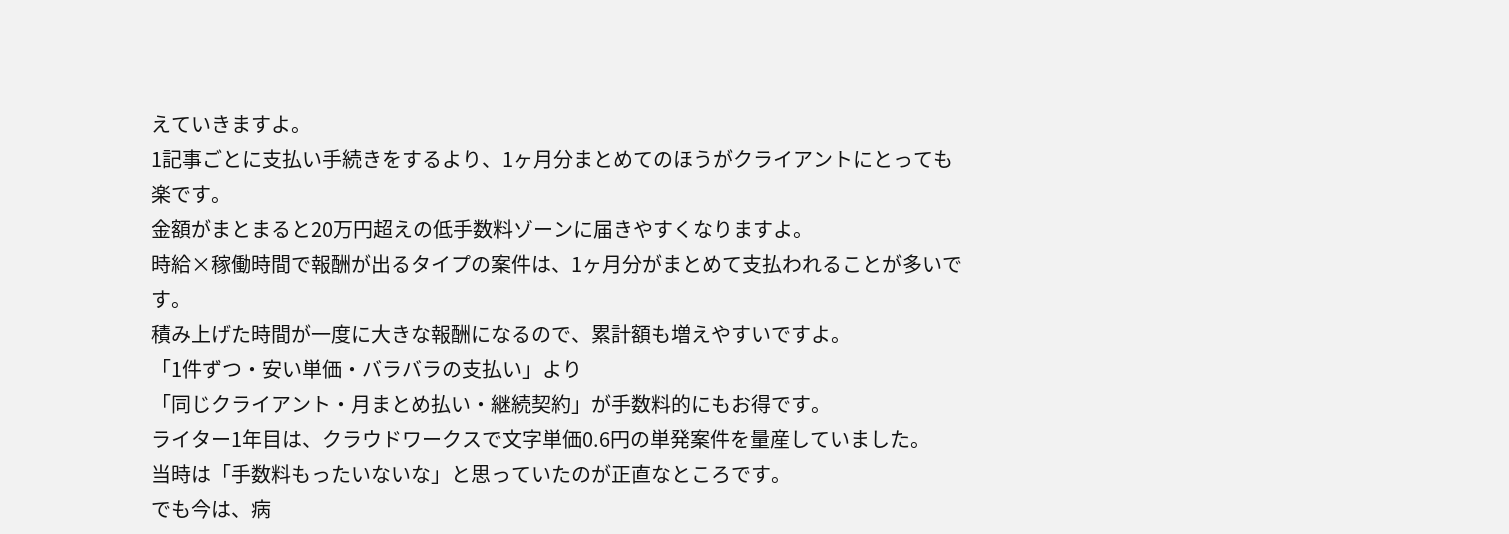えていきますよ。
1記事ごとに支払い手続きをするより、1ヶ月分まとめてのほうがクライアントにとっても楽です。
金額がまとまると20万円超えの低手数料ゾーンに届きやすくなりますよ。
時給×稼働時間で報酬が出るタイプの案件は、1ヶ月分がまとめて支払われることが多いです。
積み上げた時間が一度に大きな報酬になるので、累計額も増えやすいですよ。
「1件ずつ・安い単価・バラバラの支払い」より
「同じクライアント・月まとめ払い・継続契約」が手数料的にもお得です。
ライター1年目は、クラウドワークスで文字単価0.6円の単発案件を量産していました。
当時は「手数料もったいないな」と思っていたのが正直なところです。
でも今は、病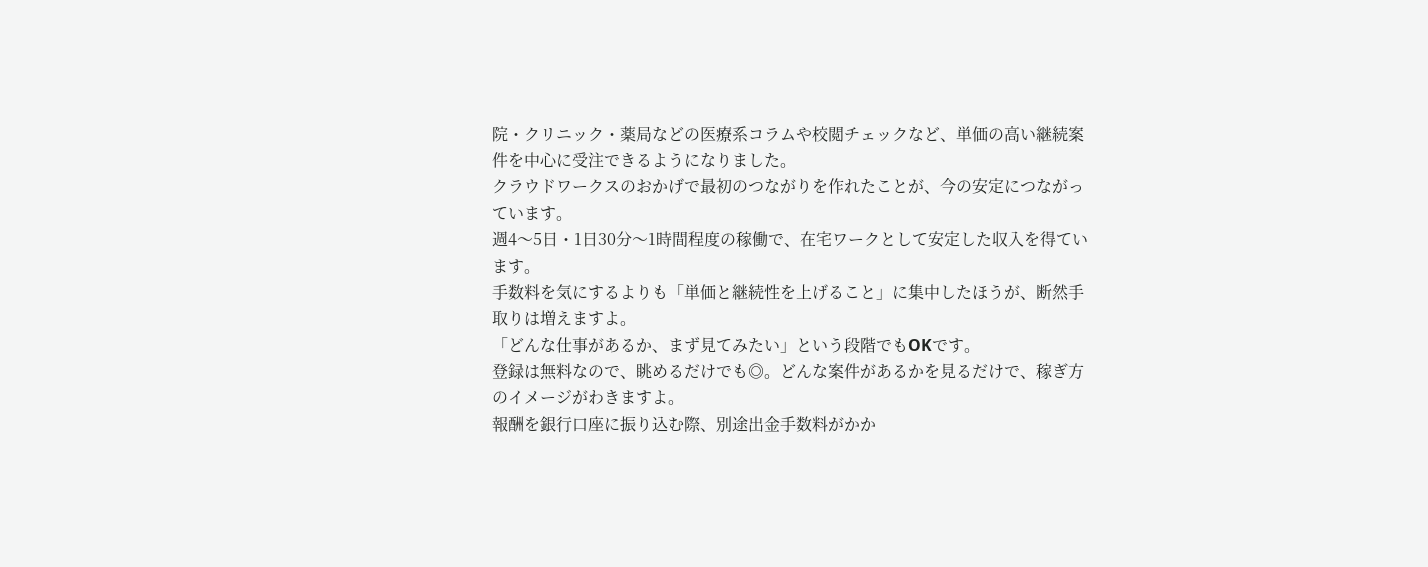院・クリニック・薬局などの医療系コラムや校閲チェックなど、単価の高い継続案件を中心に受注できるようになりました。
クラウドワークスのおかげで最初のつながりを作れたことが、今の安定につながっています。
週4〜5日・1日30分〜1時間程度の稼働で、在宅ワークとして安定した収入を得ています。
手数料を気にするよりも「単価と継続性を上げること」に集中したほうが、断然手取りは増えますよ。
「どんな仕事があるか、まず見てみたい」という段階でもOKです。
登録は無料なので、眺めるだけでも◎。どんな案件があるかを見るだけで、稼ぎ方のイメージがわきますよ。
報酬を銀行口座に振り込む際、別途出金手数料がかか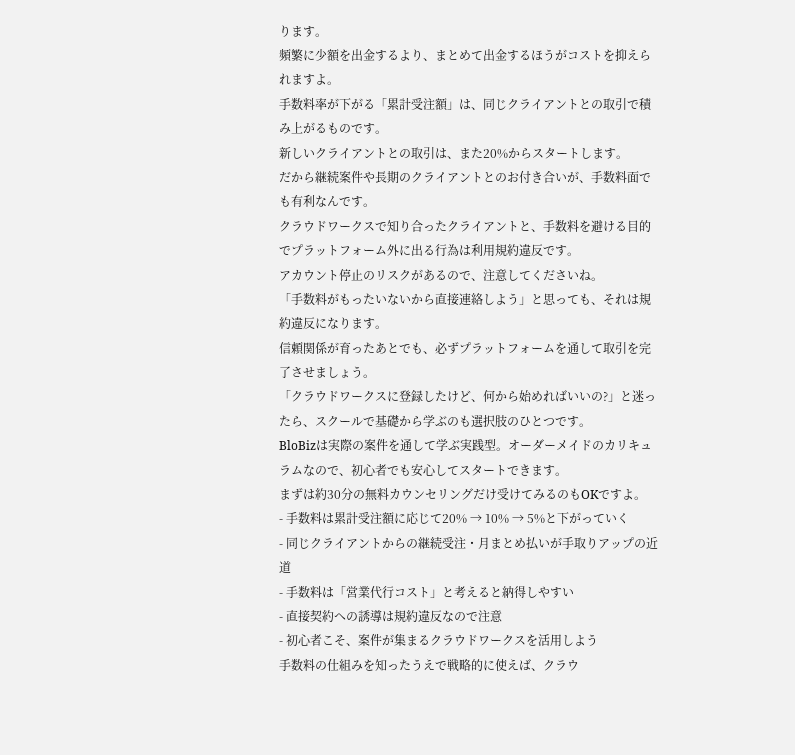ります。
頻繁に少額を出金するより、まとめて出金するほうがコストを抑えられますよ。
手数料率が下がる「累計受注額」は、同じクライアントとの取引で積み上がるものです。
新しいクライアントとの取引は、また20%からスタートします。
だから継続案件や長期のクライアントとのお付き合いが、手数料面でも有利なんです。
クラウドワークスで知り合ったクライアントと、手数料を避ける目的でプラットフォーム外に出る行為は利用規約違反です。
アカウント停止のリスクがあるので、注意してくださいね。
「手数料がもったいないから直接連絡しよう」と思っても、それは規約違反になります。
信頼関係が育ったあとでも、必ずプラットフォームを通して取引を完了させましょう。
「クラウドワークスに登録したけど、何から始めればいいの?」と迷ったら、スクールで基礎から学ぶのも選択肢のひとつです。
BloBizは実際の案件を通して学ぶ実践型。オーダーメイドのカリキュラムなので、初心者でも安心してスタートできます。
まずは約30分の無料カウンセリングだけ受けてみるのもOKですよ。
- 手数料は累計受注額に応じて20% → 10% → 5%と下がっていく
- 同じクライアントからの継続受注・月まとめ払いが手取りアップの近道
- 手数料は「営業代行コスト」と考えると納得しやすい
- 直接契約への誘導は規約違反なので注意
- 初心者こそ、案件が集まるクラウドワークスを活用しよう
手数料の仕組みを知ったうえで戦略的に使えば、クラウ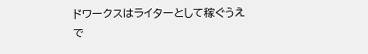ドワークスはライターとして稼ぐうえで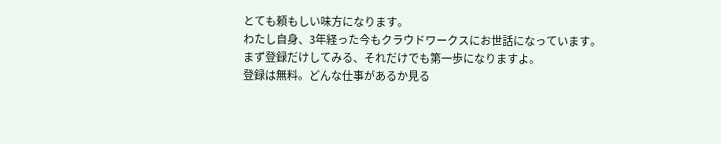とても頼もしい味方になります。
わたし自身、3年経った今もクラウドワークスにお世話になっています。
まず登録だけしてみる、それだけでも第一歩になりますよ。
登録は無料。どんな仕事があるか見る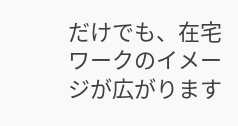だけでも、在宅ワークのイメージが広がります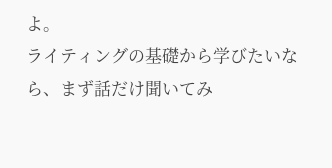よ。
ライティングの基礎から学びたいなら、まず話だけ聞いてみ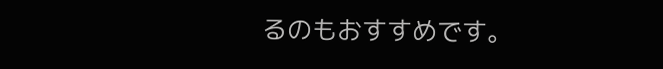るのもおすすめです。